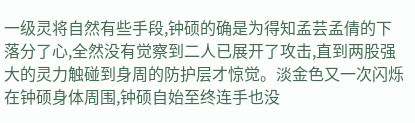一级灵将自然有些手段,钟硕的确是为得知孟芸孟倩的下落分了心,全然没有觉察到二人已展开了攻击,直到两股强大的灵力触碰到身周的防护层才惊觉。淡金色又一次闪烁在钟硕身体周围,钟硕自始至终连手也没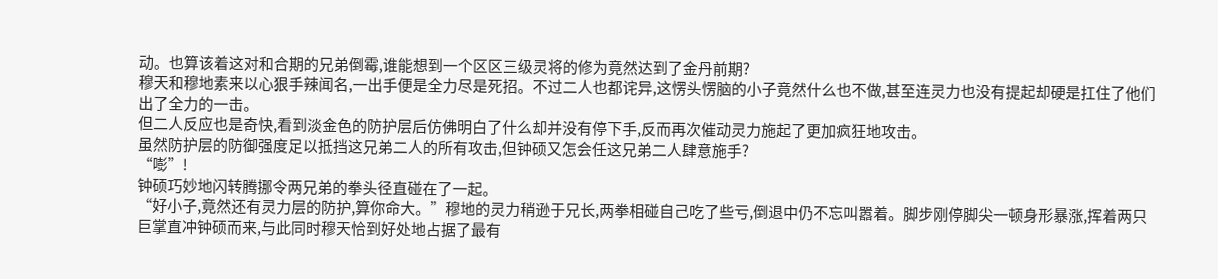动。也算该着这对和合期的兄弟倒霉,谁能想到一个区区三级灵将的修为竟然达到了金丹前期?
穆天和穆地素来以心狠手辣闻名,一出手便是全力尽是死招。不过二人也都诧异,这愣头愣脑的小子竟然什么也不做,甚至连灵力也没有提起却硬是扛住了他们出了全力的一击。
但二人反应也是奇快,看到淡金色的防护层后仿佛明白了什么却并没有停下手,反而再次催动灵力施起了更加疯狂地攻击。
虽然防护层的防御强度足以抵挡这兄弟二人的所有攻击,但钟硕又怎会任这兄弟二人肆意施手?
“嘭”!
钟硕巧妙地闪转腾挪令两兄弟的拳头径直碰在了一起。
“好小子,竟然还有灵力层的防护,算你命大。”穆地的灵力稍逊于兄长,两拳相碰自己吃了些亏,倒退中仍不忘叫嚣着。脚步刚停脚尖一顿身形暴涨,挥着两只巨掌直冲钟硕而来,与此同时穆天恰到好处地占据了最有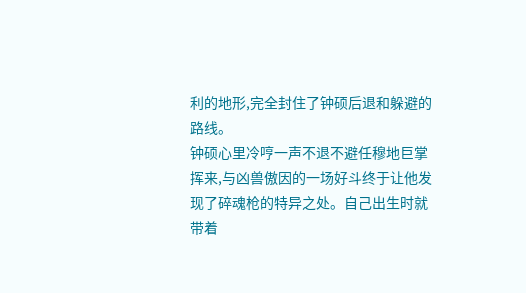利的地形,完全封住了钟硕后退和躲避的路线。
钟硕心里冷哼一声不退不避任穆地巨掌挥来,与凶兽傲因的一场好斗终于让他发现了碎魂枪的特异之处。自己出生时就带着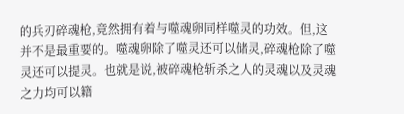的兵刃碎魂枪,竟然拥有着与噬魂卵同样噬灵的功效。但,这并不是最重要的。噬魂卵除了噬灵还可以储灵,碎魂枪除了噬灵还可以提灵。也就是说,被碎魂枪斩杀之人的灵魂以及灵魂之力均可以籍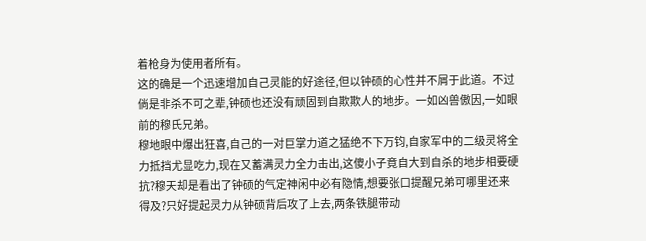着枪身为使用者所有。
这的确是一个迅速增加自己灵能的好途径,但以钟硕的心性并不屑于此道。不过倘是非杀不可之辈,钟硕也还没有顽固到自欺欺人的地步。一如凶兽傲因,一如眼前的穆氏兄弟。
穆地眼中爆出狂喜,自己的一对巨掌力道之猛绝不下万钧,自家军中的二级灵将全力抵挡尤显吃力,现在又蓄满灵力全力击出,这傻小子竟自大到自杀的地步相要硬抗?穆天却是看出了钟硕的气定神闲中必有隐情,想要张口提醒兄弟可哪里还来得及?只好提起灵力从钟硕背后攻了上去,两条铁腿带动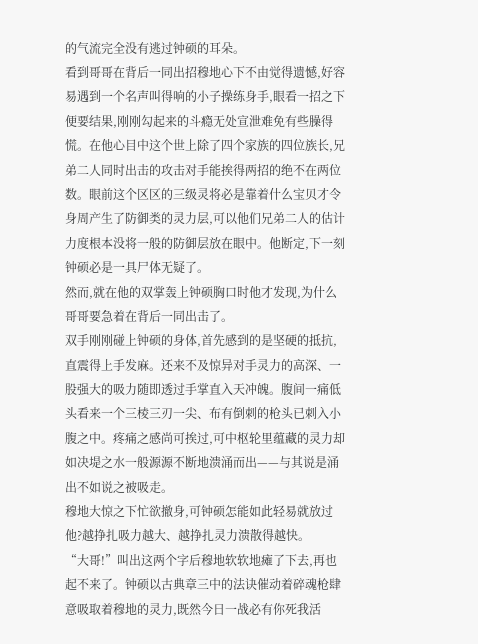的气流完全没有逃过钟硕的耳朵。
看到哥哥在背后一同出招穆地心下不由觉得遗憾,好容易遇到一个名声叫得响的小子操练身手,眼看一招之下便要结果,刚刚勾起来的斗瘾无处宣泄难免有些臊得慌。在他心目中这个世上除了四个家族的四位族长,兄弟二人同时出击的攻击对手能挨得两招的绝不在两位数。眼前这个区区的三级灵将必是靠着什么宝贝才令身周产生了防御类的灵力层,可以他们兄弟二人的估计力度根本没将一般的防御层放在眼中。他断定,下一刻钟硕必是一具尸体无疑了。
然而,就在他的双掌轰上钟硕胸口时他才发现,为什么哥哥要急着在背后一同出击了。
双手刚刚碰上钟硕的身体,首先感到的是坚硬的抵抗,直震得上手发麻。还来不及惊异对手灵力的高深、一股强大的吸力随即透过手掌直入天冲魄。腹间一痛低头看来一个三棱三刃一尖、布有倒刺的枪头已刺入小腹之中。疼痛之感尚可挨过,可中枢轮里蕴藏的灵力却如决堤之水一般源源不断地溃涌而出——与其说是涌出不如说之被吸走。
穆地大惊之下忙欲撤身,可钟硕怎能如此轻易就放过他?越挣扎吸力越大、越挣扎灵力溃散得越快。
“大哥!”叫出这两个字后穆地软软地瘫了下去,再也起不来了。钟硕以古典章三中的法诀催动着碎魂枪肆意吸取着穆地的灵力,既然今日一战必有你死我活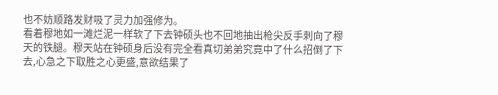也不妨顺路发财吸了灵力加强修为。
看着穆地如一滩烂泥一样软了下去钟硕头也不回地抽出枪尖反手刺向了穆天的铁腿。穆天站在钟硕身后没有完全看真切弟弟究竟中了什么招倒了下去,心急之下取胜之心更盛,意欲结果了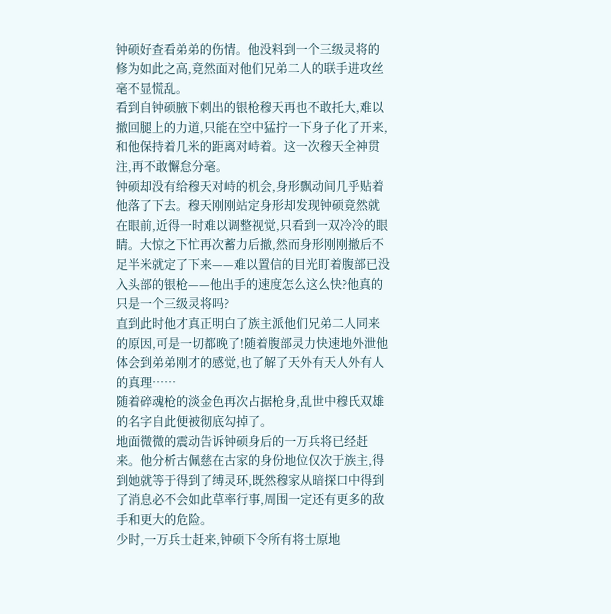钟硕好查看弟弟的伤情。他没料到一个三级灵将的修为如此之高,竟然面对他们兄弟二人的联手进攻丝毫不显慌乱。
看到自钟硕腋下刺出的银枪穆天再也不敢托大,难以撤回腿上的力道,只能在空中猛拧一下身子化了开来,和他保持着几米的距离对峙着。这一次穆天全神贯注,再不敢懈怠分毫。
钟硕却没有给穆天对峙的机会,身形飘动间几乎贴着他落了下去。穆天刚刚站定身形却发现钟硕竟然就在眼前,近得一时难以调整视觉,只看到一双冷冷的眼睛。大惊之下忙再次蓄力后撤,然而身形刚刚撤后不足半米就定了下来——难以置信的目光盯着腹部已没入头部的银枪——他出手的速度怎么这么快?他真的只是一个三级灵将吗?
直到此时他才真正明白了族主派他们兄弟二人同来的原因,可是一切都晚了!随着腹部灵力快速地外泄他体会到弟弟刚才的感觉,也了解了天外有天人外有人的真理……
随着碎魂枪的淡金色再次占据枪身,乱世中穆氏双雄的名字自此便被彻底勾掉了。
地面微微的震动告诉钟硕身后的一万兵将已经赶来。他分析古佩慈在古家的身份地位仅次于族主,得到她就等于得到了缚灵环,既然穆家从暗探口中得到了消息必不会如此草率行事,周围一定还有更多的敌手和更大的危险。
少时,一万兵士赶来,钟硕下令所有将士原地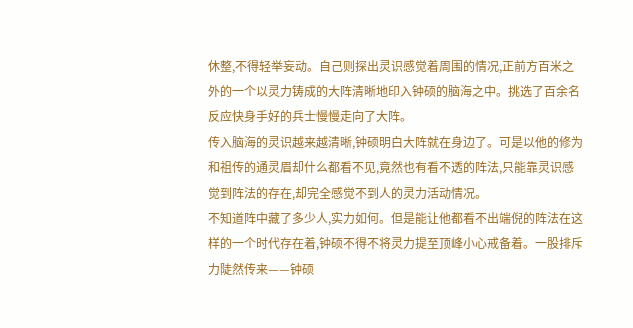休整,不得轻举妄动。自己则探出灵识感觉着周围的情况,正前方百米之外的一个以灵力铸成的大阵清晰地印入钟硕的脑海之中。挑选了百余名反应快身手好的兵士慢慢走向了大阵。
传入脑海的灵识越来越清晰,钟硕明白大阵就在身边了。可是以他的修为和祖传的通灵眉却什么都看不见,竟然也有看不透的阵法,只能靠灵识感觉到阵法的存在,却完全感觉不到人的灵力活动情况。
不知道阵中藏了多少人,实力如何。但是能让他都看不出端倪的阵法在这样的一个时代存在着,钟硕不得不将灵力提至顶峰小心戒备着。一股排斥力陡然传来——钟硕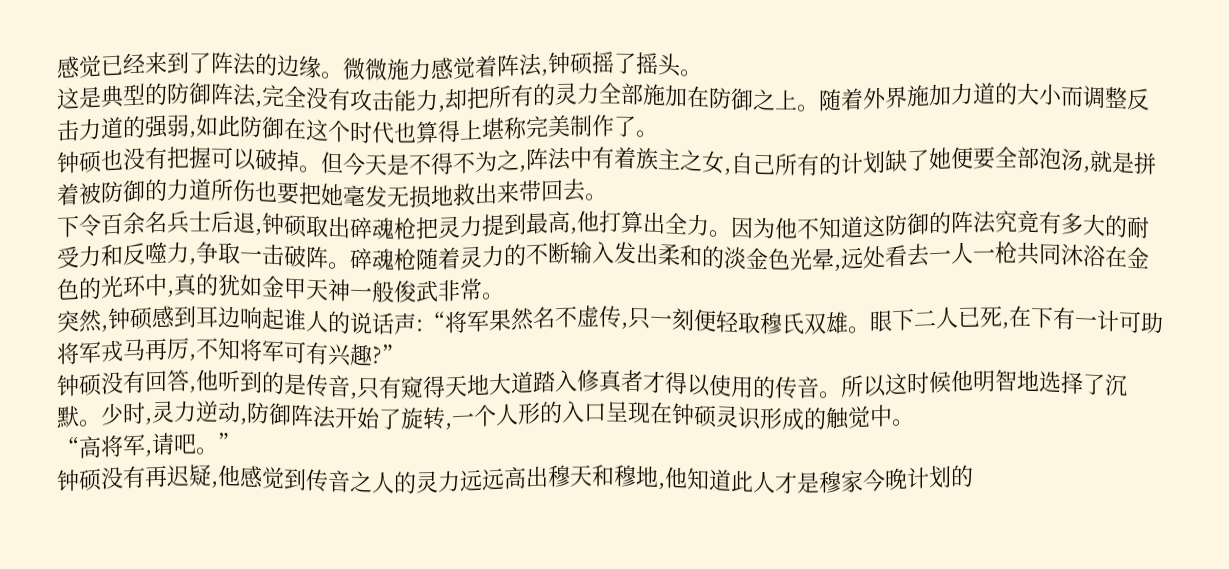感觉已经来到了阵法的边缘。微微施力感觉着阵法,钟硕摇了摇头。
这是典型的防御阵法,完全没有攻击能力,却把所有的灵力全部施加在防御之上。随着外界施加力道的大小而调整反击力道的强弱,如此防御在这个时代也算得上堪称完美制作了。
钟硕也没有把握可以破掉。但今天是不得不为之,阵法中有着族主之女,自己所有的计划缺了她便要全部泡汤,就是拼着被防御的力道所伤也要把她毫发无损地救出来带回去。
下令百余名兵士后退,钟硕取出碎魂枪把灵力提到最高,他打算出全力。因为他不知道这防御的阵法究竟有多大的耐受力和反噬力,争取一击破阵。碎魂枪随着灵力的不断输入发出柔和的淡金色光晕,远处看去一人一枪共同沐浴在金色的光环中,真的犹如金甲天神一般俊武非常。
突然,钟硕感到耳边响起谁人的说话声:“将军果然名不虚传,只一刻便轻取穆氏双雄。眼下二人已死,在下有一计可助将军戎马再厉,不知将军可有兴趣?”
钟硕没有回答,他听到的是传音,只有窥得天地大道踏入修真者才得以使用的传音。所以这时候他明智地选择了沉默。少时,灵力逆动,防御阵法开始了旋转,一个人形的入口呈现在钟硕灵识形成的触觉中。
“高将军,请吧。”
钟硕没有再迟疑,他感觉到传音之人的灵力远远高出穆天和穆地,他知道此人才是穆家今晚计划的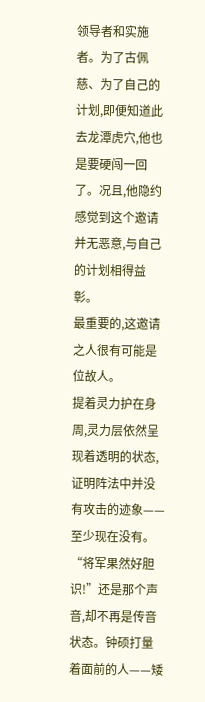领导者和实施者。为了古佩慈、为了自己的计划,即便知道此去龙潭虎穴,他也是要硬闯一回了。况且,他隐约感觉到这个邀请并无恶意,与自己的计划相得益彰。
最重要的,这邀请之人很有可能是位故人。
提着灵力护在身周,灵力层依然呈现着透明的状态,证明阵法中并没有攻击的迹象——至少现在没有。
“将军果然好胆识!”还是那个声音,却不再是传音状态。钟硕打量着面前的人——矮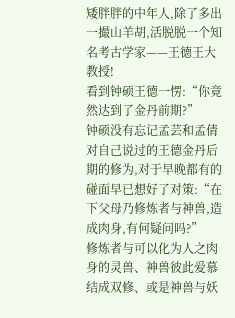矮胖胖的中年人,除了多出一撮山羊胡,活脱脱一个知名考古学家——王德王大教授!
看到钟硕王德一愣:“你竟然达到了金丹前期?”
钟硕没有忘记孟芸和孟倩对自己说过的王德金丹后期的修为,对于早晚都有的碰面早已想好了对策:“在下父母乃修炼者与神兽,造成肉身,有何疑问吗?”
修炼者与可以化为人之肉身的灵兽、神兽彼此爱慕结成双修、或是神兽与妖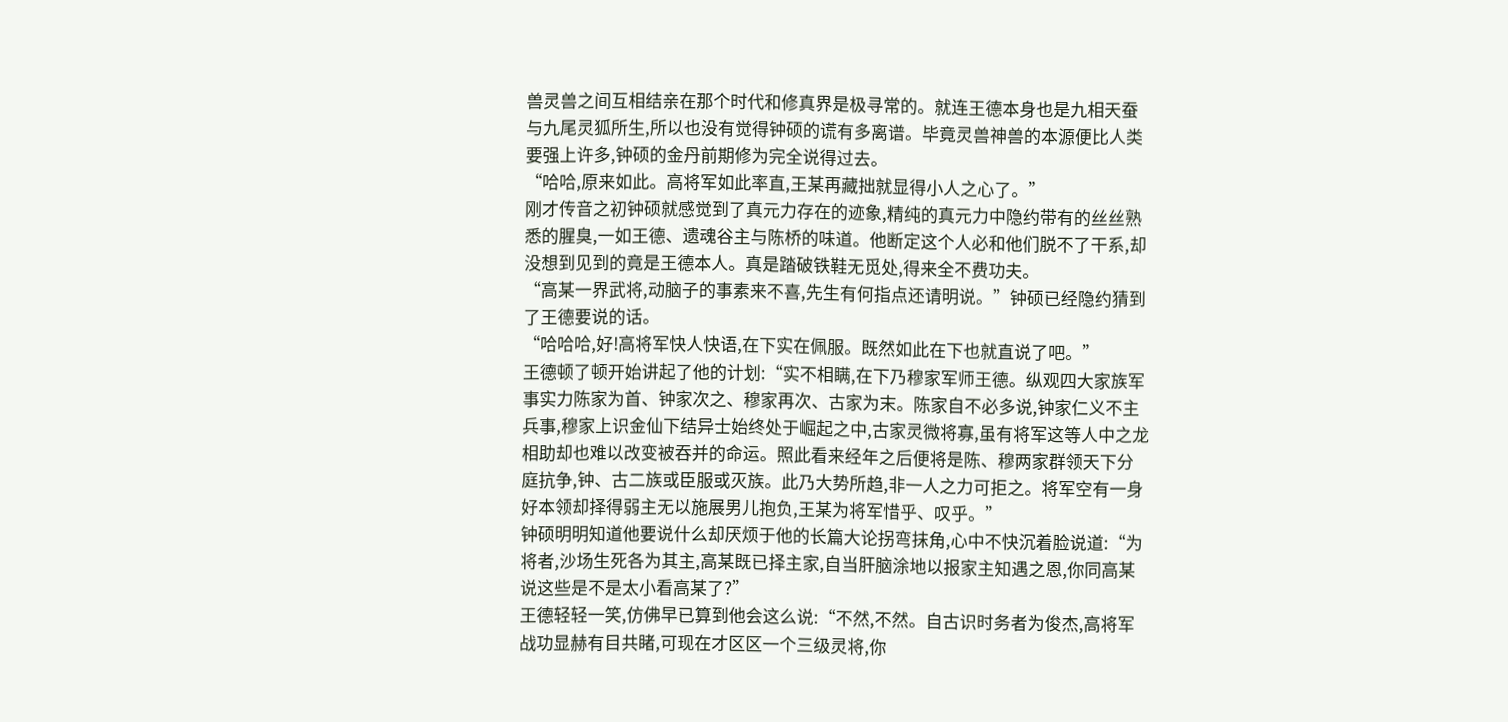兽灵兽之间互相结亲在那个时代和修真界是极寻常的。就连王德本身也是九相天蚕与九尾灵狐所生,所以也没有觉得钟硕的谎有多离谱。毕竟灵兽神兽的本源便比人类要强上许多,钟硕的金丹前期修为完全说得过去。
“哈哈,原来如此。高将军如此率直,王某再藏拙就显得小人之心了。”
刚才传音之初钟硕就感觉到了真元力存在的迹象,精纯的真元力中隐约带有的丝丝熟悉的腥臭,一如王德、遗魂谷主与陈桥的味道。他断定这个人必和他们脱不了干系,却没想到见到的竟是王德本人。真是踏破铁鞋无觅处,得来全不费功夫。
“高某一界武将,动脑子的事素来不喜,先生有何指点还请明说。”钟硕已经隐约猜到了王德要说的话。
“哈哈哈,好!高将军快人快语,在下实在佩服。既然如此在下也就直说了吧。”
王德顿了顿开始讲起了他的计划:“实不相瞒,在下乃穆家军师王德。纵观四大家族军事实力陈家为首、钟家次之、穆家再次、古家为末。陈家自不必多说,钟家仁义不主兵事,穆家上识金仙下结异士始终处于崛起之中,古家灵微将寡,虽有将军这等人中之龙相助却也难以改变被吞并的命运。照此看来经年之后便将是陈、穆两家群领天下分庭抗争,钟、古二族或臣服或灭族。此乃大势所趋,非一人之力可拒之。将军空有一身好本领却择得弱主无以施展男儿抱负,王某为将军惜乎、叹乎。”
钟硕明明知道他要说什么却厌烦于他的长篇大论拐弯抹角,心中不快沉着脸说道:“为将者,沙场生死各为其主,高某既已择主家,自当肝脑涂地以报家主知遇之恩,你同高某说这些是不是太小看高某了?”
王德轻轻一笑,仿佛早已算到他会这么说:“不然,不然。自古识时务者为俊杰,高将军战功显赫有目共睹,可现在才区区一个三级灵将,你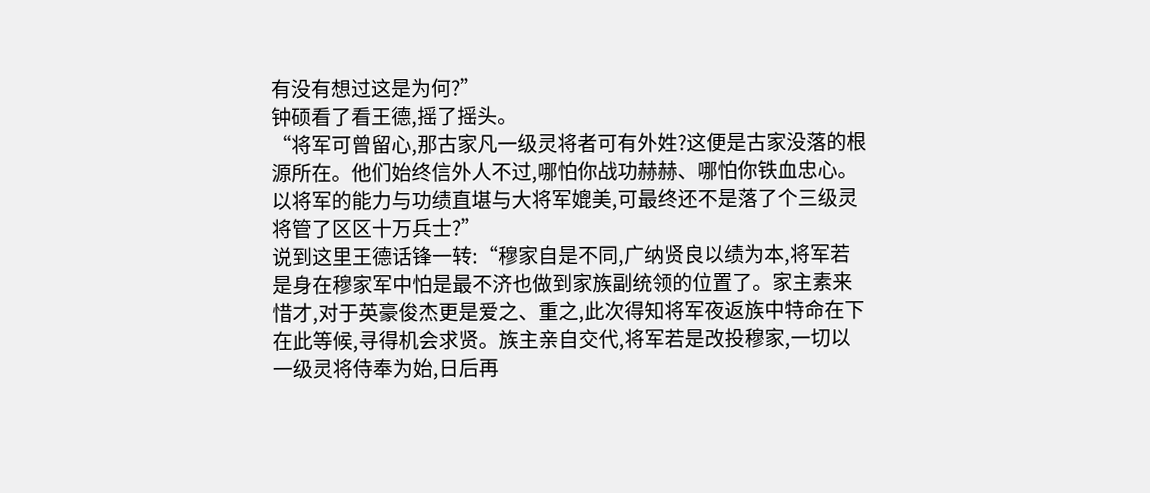有没有想过这是为何?”
钟硕看了看王德,摇了摇头。
“将军可曾留心,那古家凡一级灵将者可有外姓?这便是古家没落的根源所在。他们始终信外人不过,哪怕你战功赫赫、哪怕你铁血忠心。以将军的能力与功绩直堪与大将军媲美,可最终还不是落了个三级灵将管了区区十万兵士?”
说到这里王德话锋一转:“穆家自是不同,广纳贤良以绩为本,将军若是身在穆家军中怕是最不济也做到家族副统领的位置了。家主素来惜才,对于英豪俊杰更是爱之、重之,此次得知将军夜返族中特命在下在此等候,寻得机会求贤。族主亲自交代,将军若是改投穆家,一切以一级灵将侍奉为始,日后再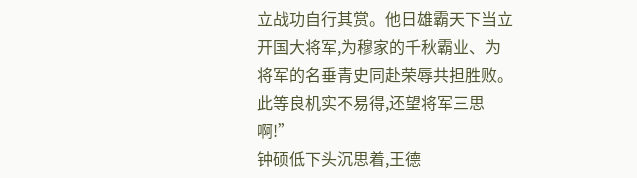立战功自行其赏。他日雄霸天下当立开国大将军,为穆家的千秋霸业、为将军的名垂青史同赴荣辱共担胜败。此等良机实不易得,还望将军三思啊!”
钟硕低下头沉思着,王德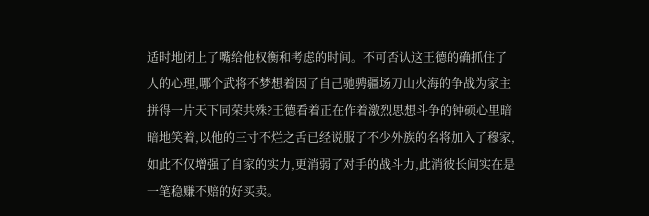适时地闭上了嘴给他权衡和考虑的时间。不可否认这王德的确抓住了人的心理,哪个武将不梦想着因了自己驰骋疆场刀山火海的争战为家主拼得一片天下同荣共殊?王德看着正在作着激烈思想斗争的钟硕心里暗暗地笑着,以他的三寸不烂之舌已经说服了不少外族的名将加入了穆家,如此不仅增强了自家的实力,更消弱了对手的战斗力,此消彼长间实在是一笔稳赚不赔的好买卖。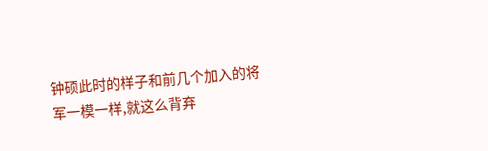钟硕此时的样子和前几个加入的将军一模一样,就这么背弃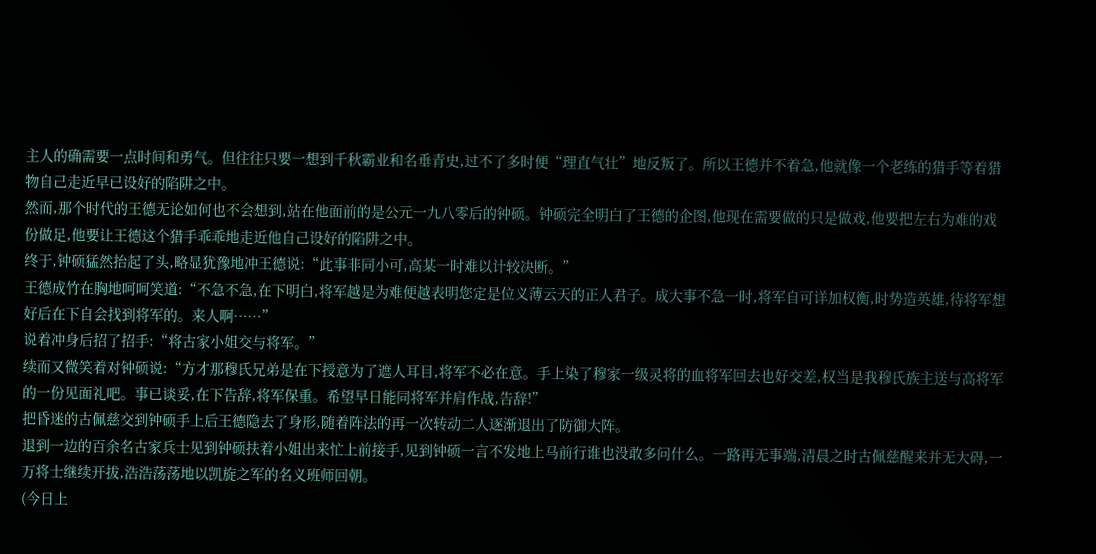主人的确需要一点时间和勇气。但往往只要一想到千秋霸业和名垂青史,过不了多时便“理直气壮”地反叛了。所以王德并不着急,他就像一个老练的猎手等着猎物自己走近早已设好的陷阱之中。
然而,那个时代的王德无论如何也不会想到,站在他面前的是公元一九八零后的钟硕。钟硕完全明白了王德的企图,他现在需要做的只是做戏,他要把左右为难的戏份做足,他要让王德这个猎手乖乖地走近他自己设好的陷阱之中。
终于,钟硕猛然抬起了头,略显犹豫地冲王德说:“此事非同小可,高某一时难以计较决断。”
王德成竹在胸地呵呵笑道:“不急不急,在下明白,将军越是为难便越表明您定是位义薄云天的正人君子。成大事不急一时,将军自可详加权衡,时势造英雄,待将军想好后在下自会找到将军的。来人啊……”
说着冲身后招了招手:“将古家小姐交与将军。”
续而又微笑着对钟硕说:“方才那穆氏兄弟是在下授意为了遮人耳目,将军不必在意。手上染了穆家一级灵将的血将军回去也好交差,权当是我穆氏族主送与高将军的一份见面礼吧。事已谈妥,在下告辞,将军保重。希望早日能同将军并肩作战,告辞!”
把昏迷的古佩慈交到钟硕手上后王德隐去了身形,随着阵法的再一次转动二人逐渐退出了防御大阵。
退到一边的百余名古家兵士见到钟硕扶着小姐出来忙上前接手,见到钟硕一言不发地上马前行谁也没敢多问什么。一路再无事端,清晨之时古佩慈醒来并无大碍,一万将士继续开拔,浩浩荡荡地以凯旋之军的名义班师回朝。
(今日上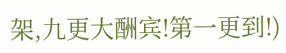架,九更大酬宾!第一更到!)